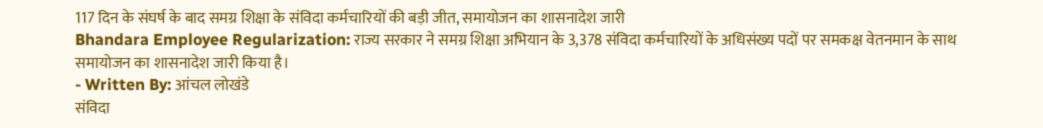117 दिन के संघर्ष के बाद समग्र शिक्षा के संविदा कर्मचारियों की बड़ी जीत, समायोजन का शासनादेश जारी
Bhandara Employee Regularization: राज्य सरकार ने समग्र शिक्षा अभियान के 3,378 संविदा कर्मचारियों के अधिसंख्य पदों पर समकक्ष वेतनमान के साथ समायोजन का शासनादेश जारी किया है।
- Written By: आंचल लोखंडे
संविदा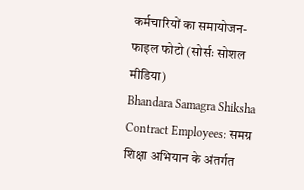कर्मचारियों का समायोजन- फाइल फोटो (सोर्सः सोशल मीडिया)
Bhandara Samagra Shiksha Contract Employees: समग्र शिक्षा अभियान के अंतर्गत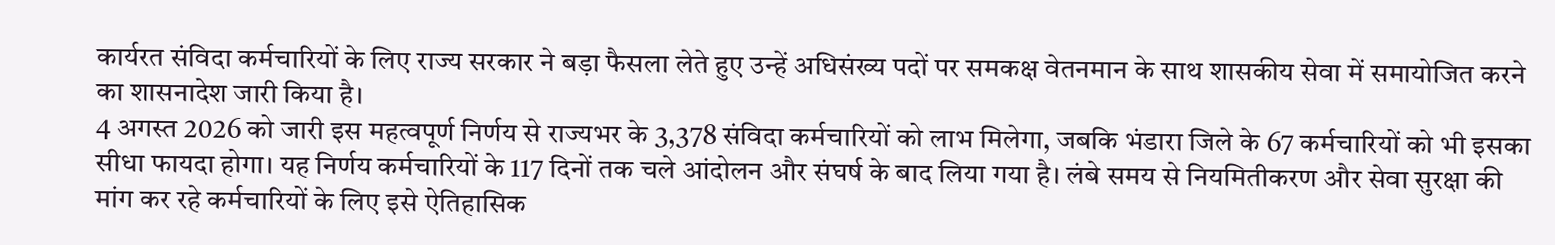कार्यरत संविदा कर्मचारियों के लिए राज्य सरकार ने बड़ा फैसला लेते हुए उन्हें अधिसंख्य पदों पर समकक्ष वेतनमान के साथ शासकीय सेवा में समायोजित करने का शासनादेश जारी किया है।
4 अगस्त 2026 को जारी इस महत्वपूर्ण निर्णय से राज्यभर के 3,378 संविदा कर्मचारियों को लाभ मिलेगा, जबकि भंडारा जिले के 67 कर्मचारियों को भी इसका सीधा फायदा होगा। यह निर्णय कर्मचारियों के 117 दिनों तक चले आंदोलन और संघर्ष के बाद लिया गया है। लंबे समय से नियमितीकरण और सेवा सुरक्षा की मांग कर रहे कर्मचारियों के लिए इसे ऐतिहासिक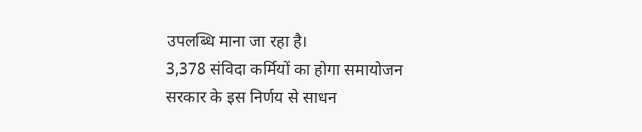उपलब्धि माना जा रहा है।
3,378 संविदा कर्मियों का होगा समायोजन
सरकार के इस निर्णय से साधन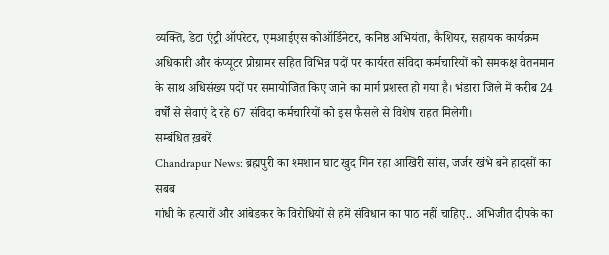व्यक्ति, डेटा एंट्री ऑपरेटर, एमआईएस कोऑर्डिनेटर, कनिष्ठ अभियंता, कैशियर, सहायक कार्यक्रम अधिकारी और कंप्यूटर प्रोग्रामर सहित विभिन्न पदों पर कार्यरत संविदा कर्मचारियों को समकक्ष वेतनमान के साथ अधिसंख्य पदों पर समायोजित किए जाने का मार्ग प्रशस्त हो गया है। भंडारा जिले में करीब 24 वर्षों से सेवाएं दे रहे 67 संविदा कर्मचारियों को इस फैसले से विशेष राहत मिलेगी।
सम्बंधित ख़बरें
Chandrapur News: ब्रह्मपुरी का श्मशान घाट खुद गिन रहा आखिरी सांस, जर्जर खंभे बने हादसों का सबब
गांधी के हत्यारों और आंबेडकर के विरोधियों से हमें संविधान का पाठ नहीं चाहिए.. अभिजीत दीपके का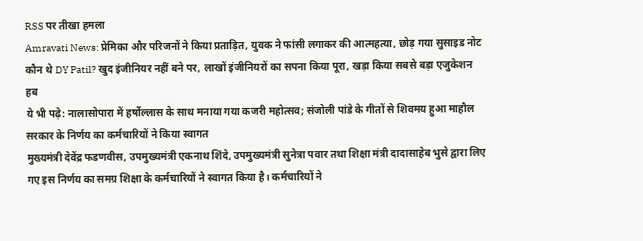RSS पर तीखा हमला
Amravati News: प्रेमिका और परिजनों ने किया प्रताड़ित, युवक ने फांसी लगाकर की आत्महत्या, छोड़ गया सुसाइड नोट
कौन थे DY Patil? खुद इंजीनियर नहीं बने पर, लाखों इंजीनियरों का सपना किया पूरा, खड़ा किया सबसे बड़ा एजुकेशन हब
ये भी पढ़े: नालासोपारा में हर्षोल्लास के साथ मनाया गया कजरी महोत्सव; संजोली पांडे के गीतों से शिवमय हुआ माहौल
सरकार के निर्णय का कर्मचारियों ने किया स्वागत
मुख्यमंत्री देवेंद्र फडणवीस, उपमुख्यमंत्री एकनाथ शिंदे, उपमुख्यमंत्री सुनेत्रा पवार तथा शिक्षा मंत्री दादासाहेब भुसे द्वारा लिए गए इस निर्णय का समग्र शिक्षा के कर्मचारियों ने स्वागत किया है। कर्मचारियों ने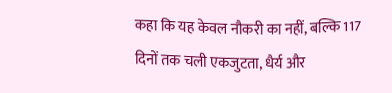कहा कि यह केवल नौकरी का नहीं, बल्कि 117 दिनों तक चली एकजुटता, धैर्य और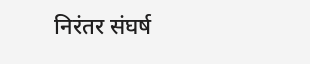निरंतर संघर्ष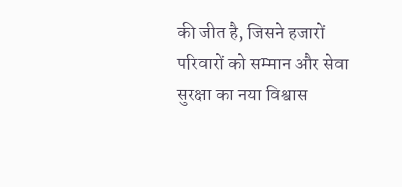की जीत है, जिसने हजारों परिवारों को सम्मान और सेवा सुरक्षा का नया विश्वास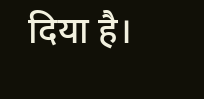दिया है।